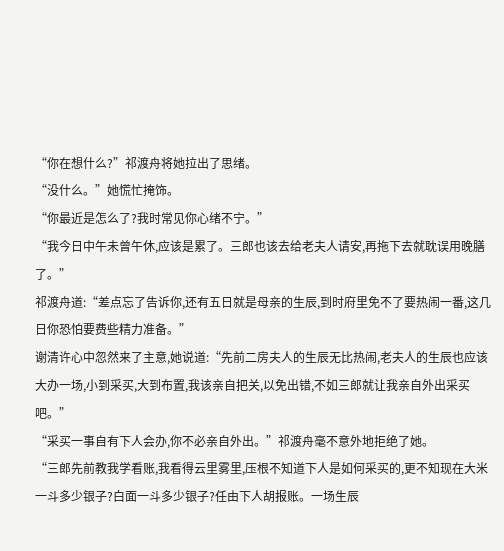“你在想什么?”祁渡舟将她拉出了思绪。
“没什么。”她慌忙掩饰。
“你最近是怎么了?我时常见你心绪不宁。”
“我今日中午未曾午休,应该是累了。三郎也该去给老夫人请安,再拖下去就耽误用晚膳了。”
祁渡舟道:“差点忘了告诉你,还有五日就是母亲的生辰,到时府里免不了要热闹一番,这几日你恐怕要费些精力准备。”
谢清许心中忽然来了主意,她说道:“先前二房夫人的生辰无比热闹,老夫人的生辰也应该大办一场,小到采买,大到布置,我该亲自把关,以免出错,不如三郎就让我亲自外出采买吧。”
“采买一事自有下人会办,你不必亲自外出。”祁渡舟毫不意外地拒绝了她。
“三郎先前教我学看账,我看得云里雾里,压根不知道下人是如何采买的,更不知现在大米一斗多少银子?白面一斗多少银子?任由下人胡报账。一场生辰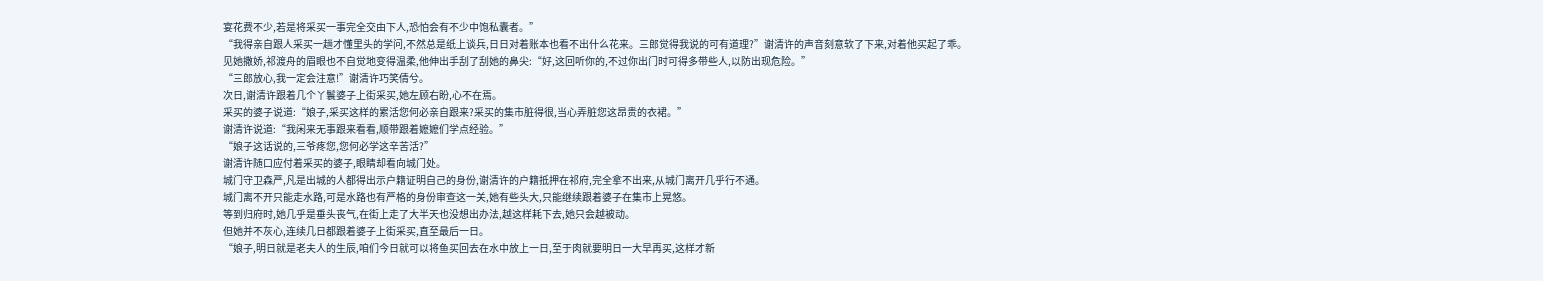宴花费不少,若是将采买一事完全交由下人,恐怕会有不少中饱私囊者。”
“我得亲自跟人采买一趟才懂里头的学问,不然总是纸上谈兵,日日对着账本也看不出什么花来。三郎觉得我说的可有道理?”谢清许的声音刻意软了下来,对着他买起了乖。
见她撒娇,祁渡舟的眉眼也不自觉地变得温柔,他伸出手刮了刮她的鼻尖:“好,这回听你的,不过你出门时可得多带些人,以防出现危险。”
“三郎放心,我一定会注意!”谢清许巧笑倩兮。
次日,谢清许跟着几个丫鬟婆子上街采买,她左顾右盼,心不在焉。
采买的婆子说道:“娘子,采买这样的累活您何必亲自跟来?采买的集市脏得很,当心弄脏您这昂贵的衣裙。”
谢清许说道:“我闲来无事跟来看看,顺带跟着嬷嬷们学点经验。”
“娘子这话说的,三爷疼您,您何必学这辛苦活?”
谢清许随口应付着采买的婆子,眼睛却看向城门处。
城门守卫森严,凡是出城的人都得出示户籍证明自己的身份,谢清许的户籍抵押在祁府,完全拿不出来,从城门离开几乎行不通。
城门离不开只能走水路,可是水路也有严格的身份审查这一关,她有些头大,只能继续跟着婆子在集市上晃悠。
等到归府时,她几乎是垂头丧气,在街上走了大半天也没想出办法,越这样耗下去,她只会越被动。
但她并不灰心,连续几日都跟着婆子上街采买,直至最后一日。
“娘子,明日就是老夫人的生辰,咱们今日就可以将鱼买回去在水中放上一日,至于肉就要明日一大早再买,这样才新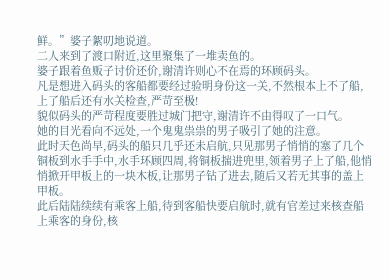鲜。”婆子絮叨地说道。
二人来到了渡口附近,这里聚集了一堆卖鱼的。
婆子跟着鱼贩子讨价还价,谢清许则心不在焉的环顾码头。
凡是想进入码头的客船都要经过验明身份这一关,不然根本上不了船,上了船后还有水关检查,严苛至极!
貌似码头的严苛程度要胜过城门把守,谢清许不由得叹了一口气。
她的目光看向不远处,一个鬼鬼祟祟的男子吸引了她的注意。
此时天色尚早,码头的船只几乎还未启航,只见那男子悄悄的塞了几个铜板到水手手中,水手环顾四周,将铜板揣进兜里,领着男子上了船,他悄悄掀开甲板上的一块木板,让那男子钻了进去,随后又若无其事的盖上甲板。
此后陆陆续续有乘客上船,待到客船快要启航时,就有官差过来核查船上乘客的身份,核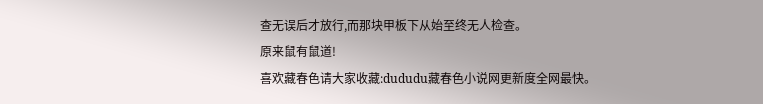查无误后才放行,而那块甲板下从始至终无人检查。
原来鼠有鼠道!
喜欢藏春色请大家收藏:dududu藏春色小说网更新度全网最快。